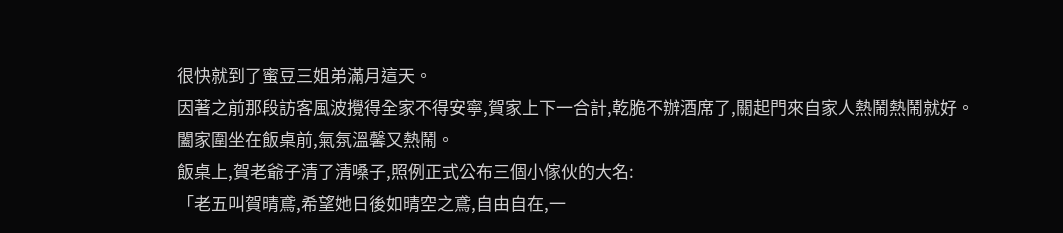很快就到了蜜豆三姐弟滿月這天。
因著之前那段訪客風波攪得全家不得安寧,賀家上下一合計,乾脆不辦酒席了,關起門來自家人熱鬧熱鬧就好。
闔家圍坐在飯桌前,氣氛溫馨又熱鬧。
飯桌上,賀老爺子清了清嗓子,照例正式公布三個小傢伙的大名:
「老五叫賀晴鳶,希望她日後如晴空之鳶,自由自在,一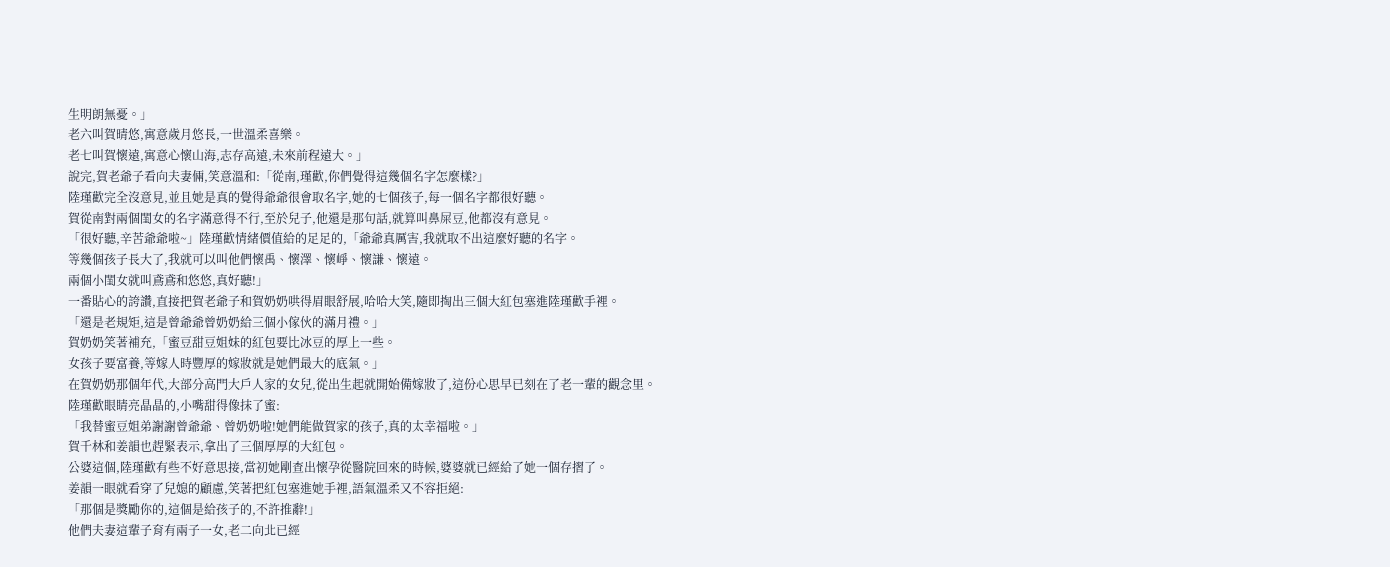生明朗無憂。」
老六叫賀晴悠,寓意歲月悠長,一世溫柔喜樂。
老七叫賀懷遠,寓意心懷山海,志存高遠,未來前程遠大。」
說完,賀老爺子看向夫妻倆,笑意溫和:「從南,瑾歡,你們覺得這幾個名字怎麼樣?」
陸瑾歡完全沒意見,並且她是真的覺得爺爺很會取名字,她的七個孩子,每一個名字都很好聽。
賀從南對兩個閨女的名字滿意得不行,至於兒子,他還是那句話,就算叫鼻屎豆,他都沒有意見。
「很好聽,辛苦爺爺啦~」陸瑾歡情緒價值給的足足的,「爺爺真厲害,我就取不出這麼好聽的名字。
等幾個孩子長大了,我就可以叫他們懷禹、懷澤、懷崢、懷謙、懷遠。
兩個小閨女就叫鳶鳶和悠悠,真好聽!」
一番貼心的誇讚,直接把賀老爺子和賀奶奶哄得眉眼舒展,哈哈大笑,隨即掏出三個大紅包塞進陸瑾歡手裡。
「還是老規矩,這是曾爺爺曾奶奶給三個小傢伙的滿月禮。」
賀奶奶笑著補充,「蜜豆甜豆姐妹的紅包要比冰豆的厚上一些。
女孩子要富養,等嫁人時豐厚的嫁妝就是她們最大的底氣。」
在賀奶奶那個年代,大部分高門大戶人家的女兒,從出生起就開始備嫁妝了,這份心思早已刻在了老一輩的觀念里。
陸瑾歡眼睛亮晶晶的,小嘴甜得像抹了蜜:
「我替蜜豆姐弟謝謝曾爺爺、曾奶奶啦!她們能做賀家的孩子,真的太幸福啦。」
賀千林和姜韻也趕緊表示,拿出了三個厚厚的大紅包。
公婆這個,陸瑾歡有些不好意思接,當初她剛查出懷孕從醫院回來的時候,婆婆就已經給了她一個存摺了。
姜韻一眼就看穿了兒媳的顧慮,笑著把紅包塞進她手裡,語氣溫柔又不容拒絕:
「那個是獎勵你的,這個是給孩子的,不許推辭!」
他們夫妻這輩子育有兩子一女,老二向北已經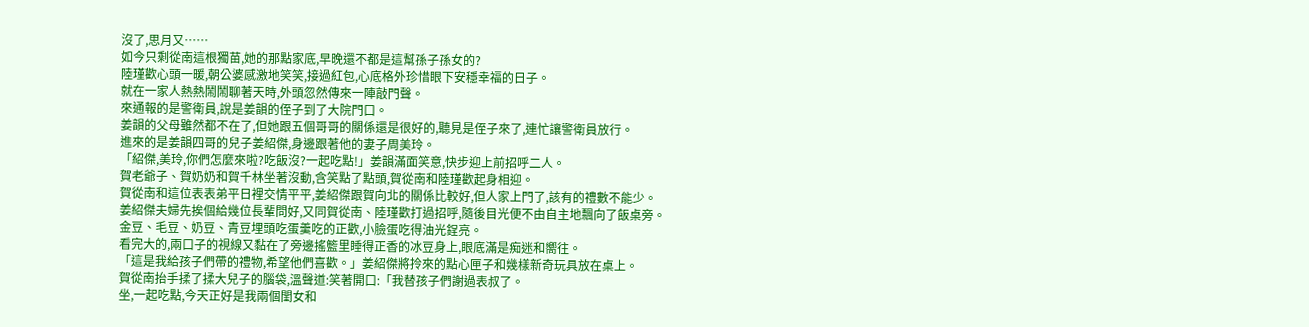沒了,思月又……
如今只剩從南這根獨苗,她的那點家底,早晚還不都是這幫孫子孫女的?
陸瑾歡心頭一暖,朝公婆感激地笑笑,接過紅包,心底格外珍惜眼下安穩幸福的日子。
就在一家人熱熱鬧鬧聊著天時,外頭忽然傳來一陣敲門聲。
來通報的是警衛員,說是姜韻的侄子到了大院門口。
姜韻的父母雖然都不在了,但她跟五個哥哥的關係還是很好的,聽見是侄子來了,連忙讓警衛員放行。
進來的是姜韻四哥的兒子姜紹傑,身邊跟著他的妻子周美玲。
「紹傑,美玲,你們怎麼來啦?吃飯沒?一起吃點!」姜韻滿面笑意,快步迎上前招呼二人。
賀老爺子、賀奶奶和賀千林坐著沒動,含笑點了點頭,賀從南和陸瑾歡起身相迎。
賀從南和這位表表弟平日裡交情平平,姜紹傑跟賀向北的關係比較好,但人家上門了,該有的禮數不能少。
姜紹傑夫婦先挨個給幾位長輩問好,又同賀從南、陸瑾歡打過招呼,隨後目光便不由自主地飄向了飯桌旁。
金豆、毛豆、奶豆、青豆埋頭吃蛋羹吃的正歡,小臉蛋吃得油光鋥亮。
看完大的,兩口子的視線又黏在了旁邊搖籃里睡得正香的冰豆身上,眼底滿是痴迷和嚮往。
「這是我給孩子們帶的禮物,希望他們喜歡。」姜紹傑將拎來的點心匣子和幾樣新奇玩具放在桌上。
賀從南抬手揉了揉大兒子的腦袋,溫聲道:笑著開口:「我替孩子們謝過表叔了。
坐,一起吃點,今天正好是我兩個閨女和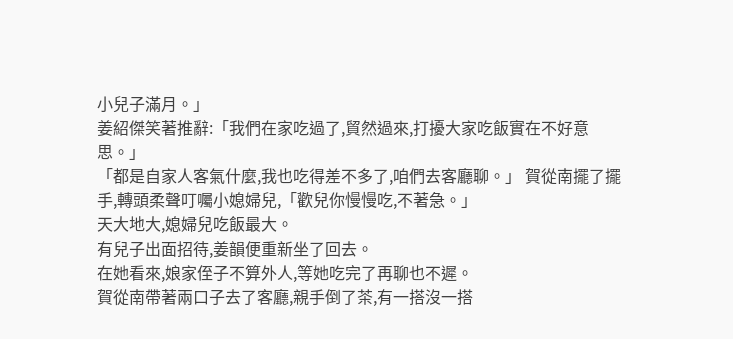小兒子滿月。」
姜紹傑笑著推辭:「我們在家吃過了,貿然過來,打擾大家吃飯實在不好意思。」
「都是自家人客氣什麼,我也吃得差不多了,咱們去客廳聊。」 賀從南擺了擺手,轉頭柔聲叮囑小媳婦兒,「歡兒你慢慢吃,不著急。」
天大地大,媳婦兒吃飯最大。
有兒子出面招待,姜韻便重新坐了回去。
在她看來,娘家侄子不算外人,等她吃完了再聊也不遲。
賀從南帶著兩口子去了客廳,親手倒了茶,有一搭沒一搭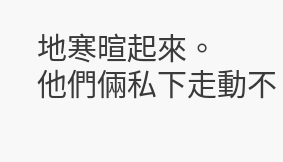地寒暄起來。
他們倆私下走動不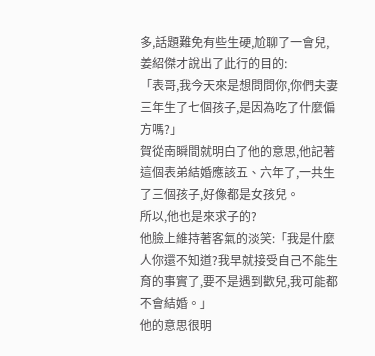多,話題難免有些生硬,尬聊了一會兒,姜紹傑才說出了此行的目的:
「表哥,我今天來是想問問你,你們夫妻三年生了七個孩子,是因為吃了什麼偏方嗎?」
賀從南瞬間就明白了他的意思,他記著這個表弟結婚應該五、六年了,一共生了三個孩子,好像都是女孩兒。
所以,他也是來求子的?
他臉上維持著客氣的淡笑:「我是什麼人你還不知道?我早就接受自己不能生育的事實了,要不是遇到歡兒,我可能都不會結婚。」
他的意思很明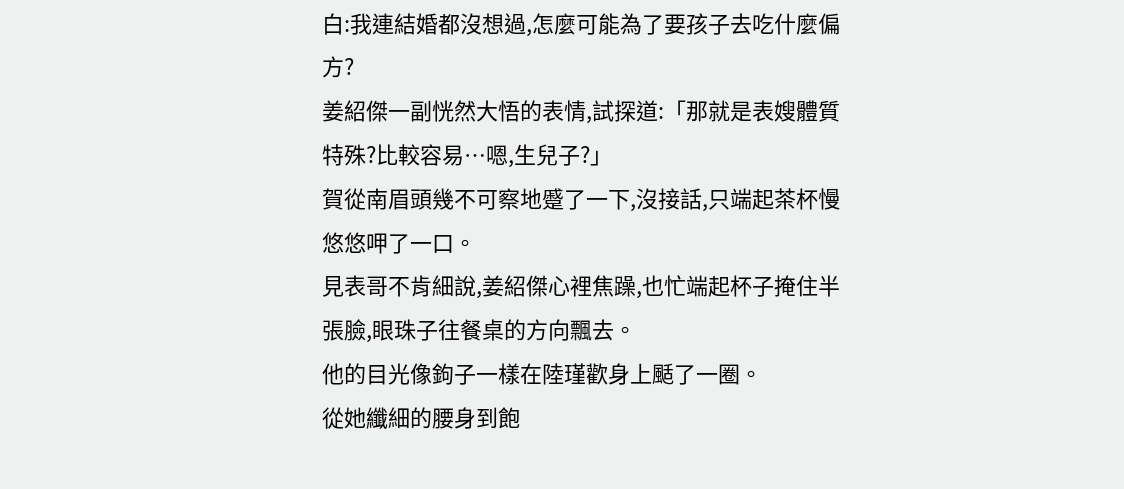白:我連結婚都沒想過,怎麼可能為了要孩子去吃什麼偏方?
姜紹傑一副恍然大悟的表情,試探道:「那就是表嫂體質特殊?比較容易…嗯,生兒子?」
賀從南眉頭幾不可察地蹙了一下,沒接話,只端起茶杯慢悠悠呷了一口。
見表哥不肯細說,姜紹傑心裡焦躁,也忙端起杯子掩住半張臉,眼珠子往餐桌的方向飄去。
他的目光像鉤子一樣在陸瑾歡身上颳了一圈。
從她纖細的腰身到飽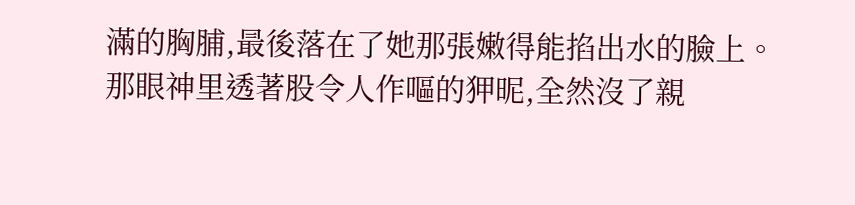滿的胸脯,最後落在了她那張嫩得能掐出水的臉上。
那眼神里透著股令人作嘔的狎昵,全然沒了親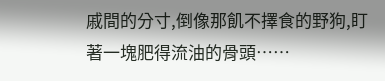戚間的分寸,倒像那飢不擇食的野狗,盯著一塊肥得流油的骨頭……